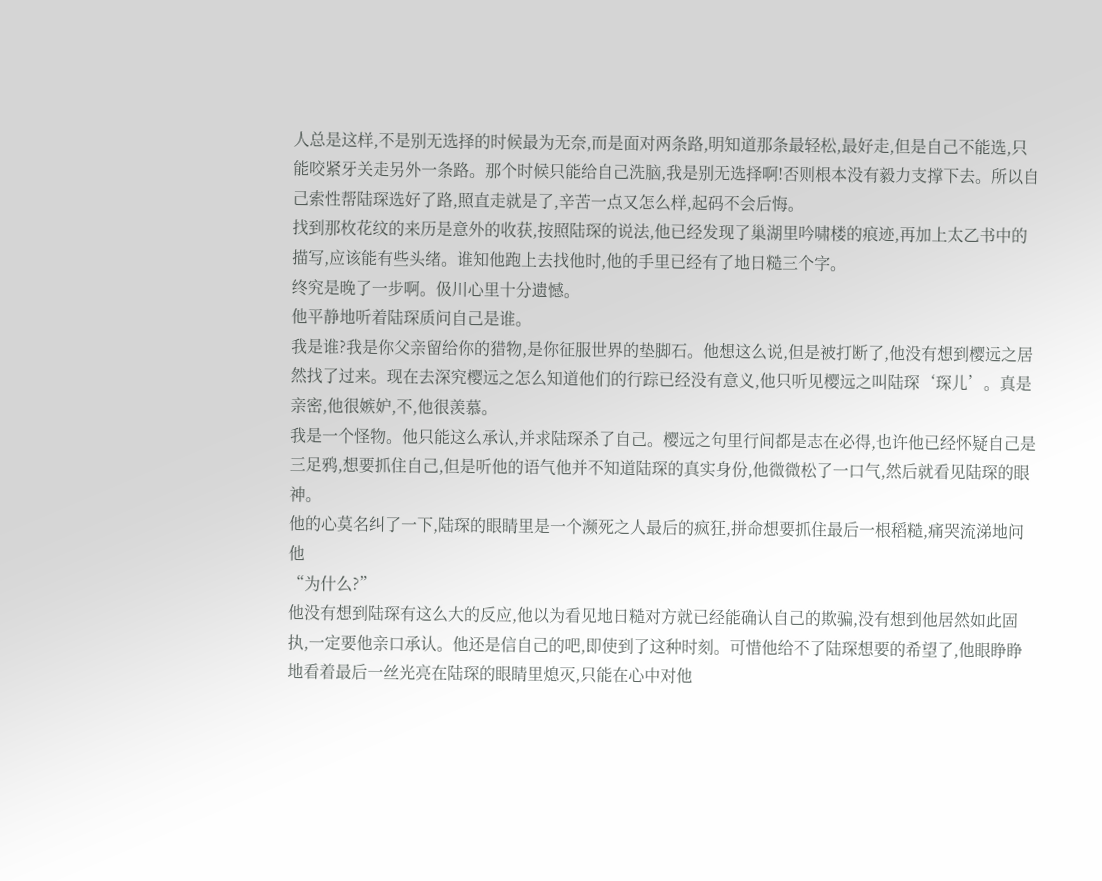人总是这样,不是别无选择的时候最为无奈,而是面对两条路,明知道那条最轻松,最好走,但是自己不能选,只能咬紧牙关走另外一条路。那个时候只能给自己洗脑,我是别无选择啊!否则根本没有毅力支撑下去。所以自己索性帮陆琛选好了路,照直走就是了,辛苦一点又怎么样,起码不会后悔。
找到那枚花纹的来历是意外的收获,按照陆琛的说法,他已经发现了巢湖里吟啸楼的痕迹,再加上太乙书中的描写,应该能有些头绪。谁知他跑上去找他时,他的手里已经有了地日糙三个字。
终究是晚了一步啊。伋川心里十分遗憾。
他平静地听着陆琛质问自己是谁。
我是谁?我是你父亲留给你的猎物,是你征服世界的垫脚石。他想这么说,但是被打断了,他没有想到樱远之居然找了过来。现在去深究樱远之怎么知道他们的行踪已经没有意义,他只听见樱远之叫陆琛‘琛儿’。真是亲密,他很嫉妒,不,他很羡慕。
我是一个怪物。他只能这么承认,并求陆琛杀了自己。樱远之句里行间都是志在必得,也许他已经怀疑自己是三足鸦,想要抓住自己,但是听他的语气他并不知道陆琛的真实身份,他微微松了一口气,然后就看见陆琛的眼神。
他的心莫名纠了一下,陆琛的眼睛里是一个濒死之人最后的疯狂,拼命想要抓住最后一根稻糙,痛哭流涕地问他
“为什么?”
他没有想到陆琛有这么大的反应,他以为看见地日糙对方就已经能确认自己的欺骗,没有想到他居然如此固执,一定要他亲口承认。他还是信自己的吧,即使到了这种时刻。可惜他给不了陆琛想要的希望了,他眼睁睁地看着最后一丝光亮在陆琛的眼睛里熄灭,只能在心中对他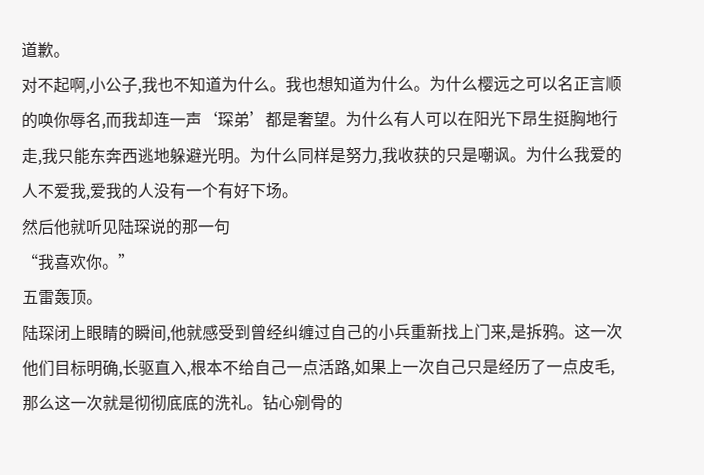道歉。
对不起啊,小公子,我也不知道为什么。我也想知道为什么。为什么樱远之可以名正言顺的唤你辱名,而我却连一声‘琛弟’都是奢望。为什么有人可以在阳光下昂生挺胸地行走,我只能东奔西逃地躲避光明。为什么同样是努力,我收获的只是嘲讽。为什么我爱的人不爱我,爱我的人没有一个有好下场。
然后他就听见陆琛说的那一句
“我喜欢你。”
五雷轰顶。
陆琛闭上眼睛的瞬间,他就感受到曾经纠缠过自己的小兵重新找上门来,是拆鸦。这一次他们目标明确,长驱直入,根本不给自己一点活路,如果上一次自己只是经历了一点皮毛,那么这一次就是彻彻底底的洗礼。钻心剜骨的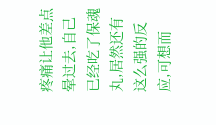疼痛让他差点晕过去,自己已经吃了保魂丸,居然还有这么强的反应,可想而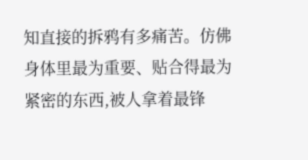知直接的拆鸦有多痛苦。仿佛身体里最为重要、贴合得最为紧密的东西,被人拿着最锋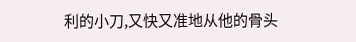利的小刀,又快又准地从他的骨头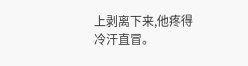上剥离下来,他疼得冷汗直冒。